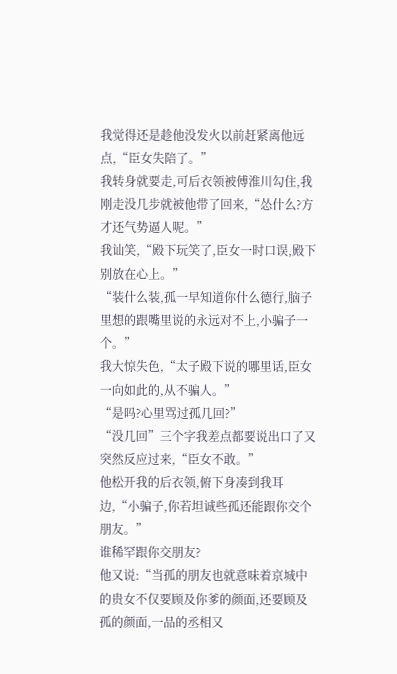我觉得还是趁他没发火以前赶紧离他远点,“臣女失陪了。”
我转身就要走,可后衣领被傅淮川勾住,我刚走没几步就被他带了回来,“怂什么?方才还气势逼人呢。”
我讪笑,“殿下玩笑了,臣女一时口误,殿下别放在心上。”
“装什么装,孤一早知道你什么德行,脑子里想的跟嘴里说的永远对不上,小骗子一个。”
我大惊失色,“太子殿下说的哪里话,臣女一向如此的,从不骗人。”
“是吗?心里骂过孤几回?”
“没几回”三个字我差点都要说出口了又突然反应过来,“臣女不敢。”
他松开我的后衣领,俯下身凑到我耳边,“小骗子,你若坦诚些孤还能跟你交个朋友。”
谁稀罕跟你交朋友?
他又说:“当孤的朋友也就意味着京城中的贵女不仅要顾及你爹的颜面,还要顾及孤的颜面,一品的丞相又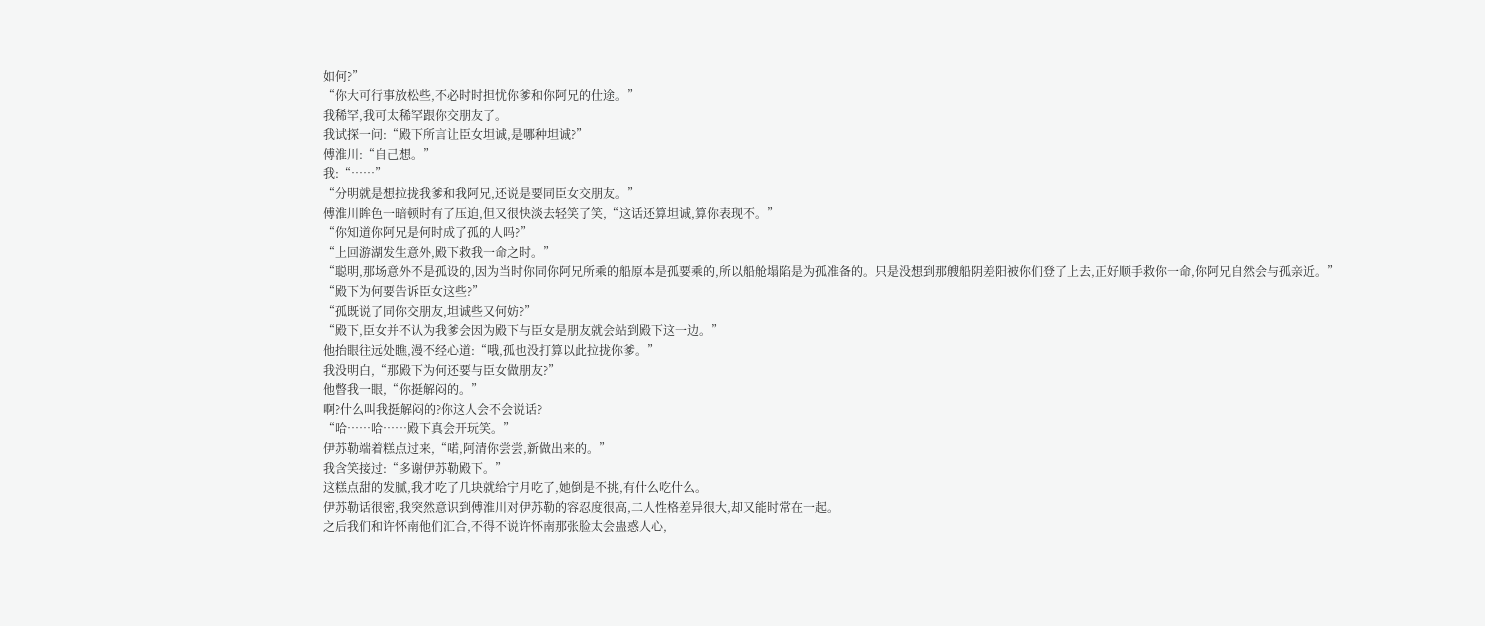如何?”
“你大可行事放松些,不必时时担忧你爹和你阿兄的仕途。”
我稀罕,我可太稀罕跟你交朋友了。
我试探一问:“殿下所言让臣女坦诚,是哪种坦诚?”
傅淮川:“自己想。”
我:“……”
“分明就是想拉拢我爹和我阿兄,还说是要同臣女交朋友。”
傅淮川眸色一暗顿时有了压迫,但又很快淡去轻笑了笑,“这话还算坦诚,算你表现不。”
“你知道你阿兄是何时成了孤的人吗?”
“上回游湖发生意外,殿下救我一命之时。”
“聪明,那场意外不是孤设的,因为当时你同你阿兄所乘的船原本是孤要乘的,所以船舱塌陷是为孤准备的。只是没想到那艘船阴差阳被你们登了上去,正好顺手救你一命,你阿兄自然会与孤亲近。”
“殿下为何要告诉臣女这些?”
“孤既说了同你交朋友,坦诚些又何妨?”
“殿下,臣女并不认为我爹会因为殿下与臣女是朋友就会站到殿下这一边。”
他抬眼往远处瞧,漫不经心道:“哦,孤也没打算以此拉拢你爹。”
我没明白,“那殿下为何还要与臣女做朋友?”
他暼我一眼,“你挺解闷的。”
啊?什么叫我挺解闷的?你这人会不会说话?
“哈……哈……殿下真会开玩笑。”
伊苏勒端着糕点过来,“喏,阿清你尝尝,新做出来的。”
我含笑接过:“多谢伊苏勒殿下。”
这糕点甜的发腻,我才吃了几块就给宁月吃了,她倒是不挑,有什么吃什么。
伊苏勒话很密,我突然意识到傅淮川对伊苏勒的容忍度很高,二人性格差异很大,却又能时常在一起。
之后我们和许怀南他们汇合,不得不说许怀南那张脸太会蛊惑人心,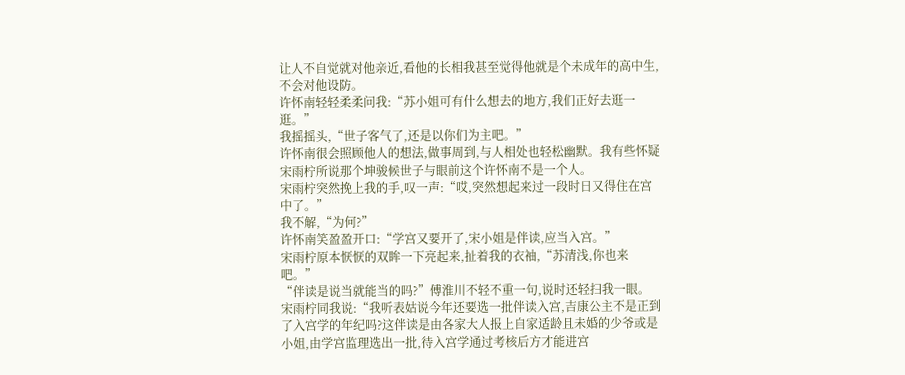让人不自觉就对他亲近,看他的长相我甚至觉得他就是个未成年的高中生,不会对他设防。
许怀南轻轻柔柔问我:“苏小姐可有什么想去的地方,我们正好去逛一逛。”
我摇摇头,“世子客气了,还是以你们为主吧。”
许怀南很会照顾他人的想法,做事周到,与人相处也轻松幽默。我有些怀疑宋雨柠所说那个坤骏候世子与眼前这个许怀南不是一个人。
宋雨柠突然挽上我的手,叹一声:“哎,突然想起来过一段时日又得住在宫中了。”
我不解,“为何?”
许怀南笑盈盈开口:“学宫又要开了,宋小姐是伴读,应当入宫。”
宋雨柠原本恹恹的双眸一下亮起来,扯着我的衣袖,“苏清浅,你也来吧。”
“伴读是说当就能当的吗?”傅淮川不轻不重一句,说时还轻扫我一眼。
宋雨柠同我说:“我听表姑说今年还要选一批伴读入宫,吉康公主不是正到了入宫学的年纪吗?这伴读是由各家大人报上自家适龄且未婚的少爷或是小姐,由学宫监理选出一批,待入宫学通过考核后方才能进宫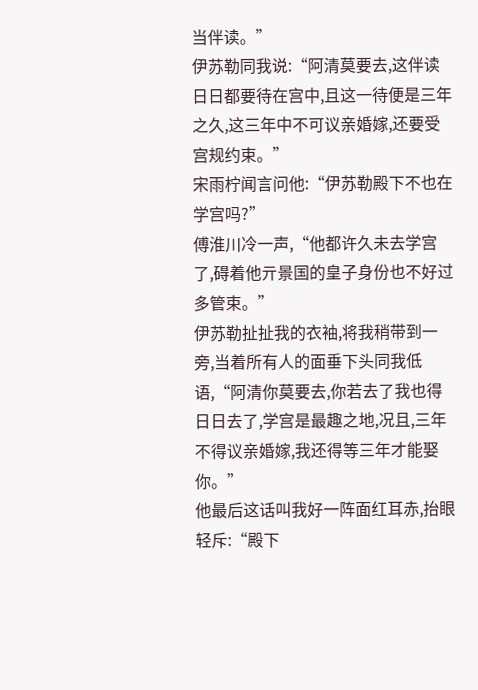当伴读。”
伊苏勒同我说:“阿清莫要去,这伴读日日都要待在宫中,且这一待便是三年之久,这三年中不可议亲婚嫁,还要受宫规约束。”
宋雨柠闻言问他:“伊苏勒殿下不也在学宫吗?”
傅淮川冷一声,“他都许久未去学宫了,碍着他亓景国的皇子身份也不好过多管束。”
伊苏勒扯扯我的衣袖,将我稍带到一旁,当着所有人的面垂下头同我低语,“阿清你莫要去,你若去了我也得日日去了,学宫是最趣之地,况且,三年不得议亲婚嫁,我还得等三年才能娶你。”
他最后这话叫我好一阵面红耳赤,抬眼轻斥:“殿下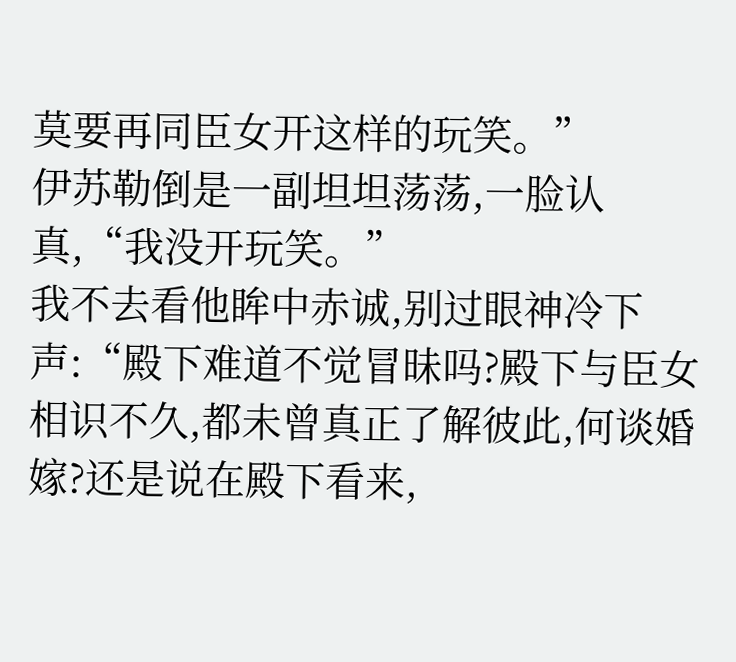莫要再同臣女开这样的玩笑。”
伊苏勒倒是一副坦坦荡荡,一脸认真,“我没开玩笑。”
我不去看他眸中赤诚,别过眼神冷下声:“殿下难道不觉冒昧吗?殿下与臣女相识不久,都未曾真正了解彼此,何谈婚嫁?还是说在殿下看来,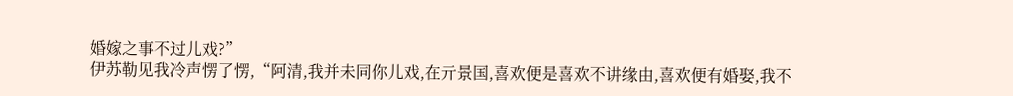婚嫁之事不过儿戏?”
伊苏勒见我冷声愣了愣,“阿清,我并未同你儿戏,在亓景国,喜欢便是喜欢不讲缘由,喜欢便有婚娶,我不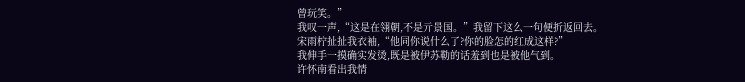曾玩笑。”
我叹一声,“这是在翎朝,不是亓景国。”我留下这么一句便折返回去。
宋雨柠扯扯我衣袖,“他同你说什么了?你的脸怎的红成这样?”
我伸手一摸确实发烫,既是被伊苏勒的话羞到也是被他气到。
许怀南看出我情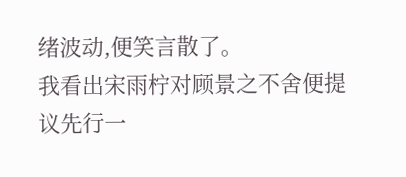绪波动,便笑言散了。
我看出宋雨柠对顾景之不舍便提议先行一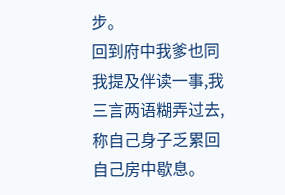步。
回到府中我爹也同我提及伴读一事,我三言两语糊弄过去,称自己身子乏累回自己房中歇息。